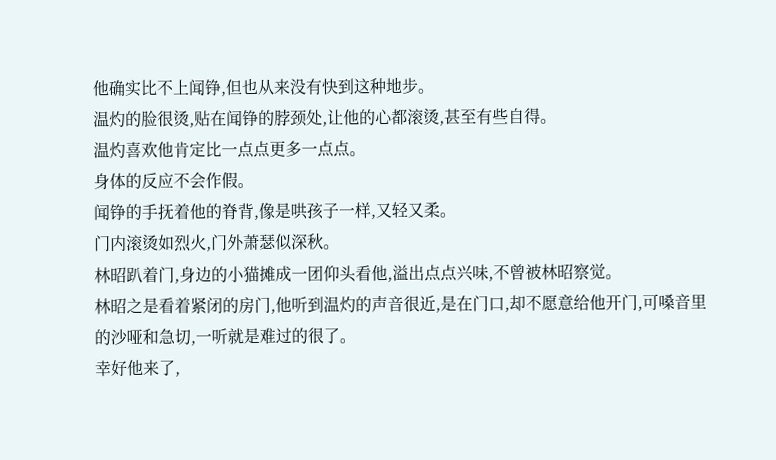他确实比不上闻铮,但也从来没有快到这种地步。
温灼的脸很烫,贴在闻铮的脖颈处,让他的心都滚烫,甚至有些自得。
温灼喜欢他肯定比一点点更多一点点。
身体的反应不会作假。
闻铮的手抚着他的脊背,像是哄孩子一样,又轻又柔。
门内滚烫如烈火,门外萧瑟似深秋。
林昭趴着门,身边的小猫摊成一团仰头看他,溢出点点兴味,不曾被林昭察觉。
林昭之是看着紧闭的房门,他听到温灼的声音很近,是在门口,却不愿意给他开门,可嗓音里的沙哑和急切,一听就是难过的很了。
幸好他来了,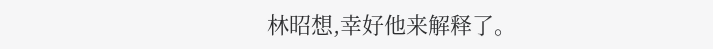林昭想,幸好他来解释了。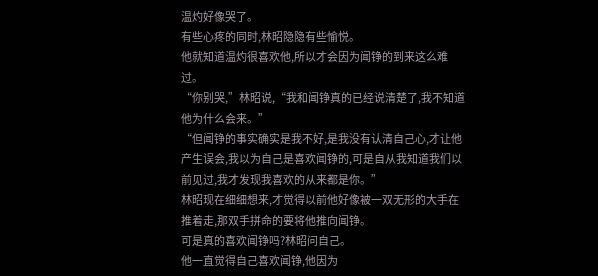温灼好像哭了。
有些心疼的同时,林昭隐隐有些愉悦。
他就知道温灼很喜欢他,所以才会因为闻铮的到来这么难过。
“你别哭,”林昭说,“我和闻铮真的已经说清楚了,我不知道他为什么会来。”
“但闻铮的事实确实是我不好,是我没有认清自己心,才让他产生误会,我以为自己是喜欢闻铮的,可是自从我知道我们以前见过,我才发现我喜欢的从来都是你。”
林昭现在细细想来,才觉得以前他好像被一双无形的大手在推着走,那双手拼命的要将他推向闻铮。
可是真的喜欢闻铮吗?林昭问自己。
他一直觉得自己喜欢闻铮,他因为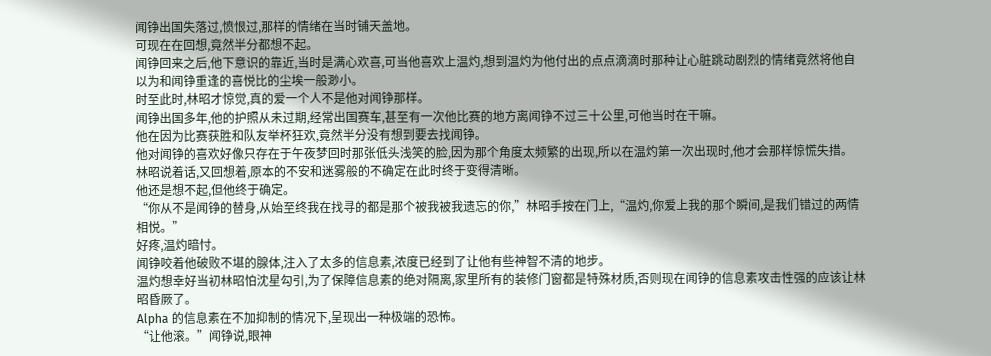闻铮出国失落过,愤恨过,那样的情绪在当时铺天盖地。
可现在在回想,竟然半分都想不起。
闻铮回来之后,他下意识的靠近,当时是满心欢喜,可当他喜欢上温灼,想到温灼为他付出的点点滴滴时那种让心脏跳动剧烈的情绪竟然将他自以为和闻铮重逢的喜悦比的尘埃一般渺小。
时至此时,林昭才惊觉,真的爱一个人不是他对闻铮那样。
闻铮出国多年,他的护照从未过期,经常出国赛车,甚至有一次他比赛的地方离闻铮不过三十公里,可他当时在干嘛。
他在因为比赛获胜和队友举杯狂欢,竟然半分没有想到要去找闻铮。
他对闻铮的喜欢好像只存在于午夜梦回时那张低头浅笑的脸,因为那个角度太频繁的出现,所以在温灼第一次出现时,他才会那样惊慌失措。
林昭说着话,又回想着,原本的不安和迷雾般的不确定在此时终于变得清晰。
他还是想不起,但他终于确定。
“你从不是闻铮的替身,从始至终我在找寻的都是那个被我被我遗忘的你,”林昭手按在门上,“温灼,你爱上我的那个瞬间,是我们错过的两情相悦。”
好疼,温灼暗忖。
闻铮咬着他破败不堪的腺体,注入了太多的信息素,浓度已经到了让他有些神智不清的地步。
温灼想幸好当初林昭怕沈星勾引,为了保障信息素的绝对隔离,家里所有的装修门窗都是特殊材质,否则现在闻铮的信息素攻击性强的应该让林昭昏厥了。
Alpha 的信息素在不加抑制的情况下,呈现出一种极端的恐怖。
“让他滚。”闻铮说,眼神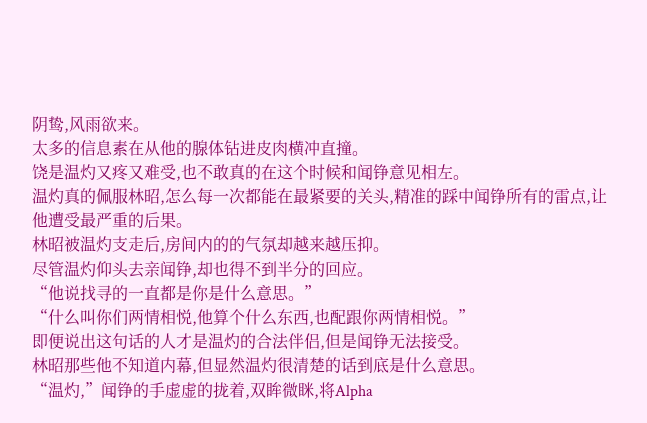阴鸷,风雨欲来。
太多的信息素在从他的腺体钻进皮肉横冲直撞。
饶是温灼又疼又难受,也不敢真的在这个时候和闻铮意见相左。
温灼真的佩服林昭,怎么每一次都能在最紧要的关头,精准的踩中闻铮所有的雷点,让他遭受最严重的后果。
林昭被温灼支走后,房间内的的气氛却越来越压抑。
尽管温灼仰头去亲闻铮,却也得不到半分的回应。
“他说找寻的一直都是你是什么意思。”
“什么叫你们两情相悦,他算个什么东西,也配跟你两情相悦。”
即便说出这句话的人才是温灼的合法伴侣,但是闻铮无法接受。
林昭那些他不知道内幕,但显然温灼很清楚的话到底是什么意思。
“温灼,”闻铮的手虚虚的拢着,双眸微眯,将Alpha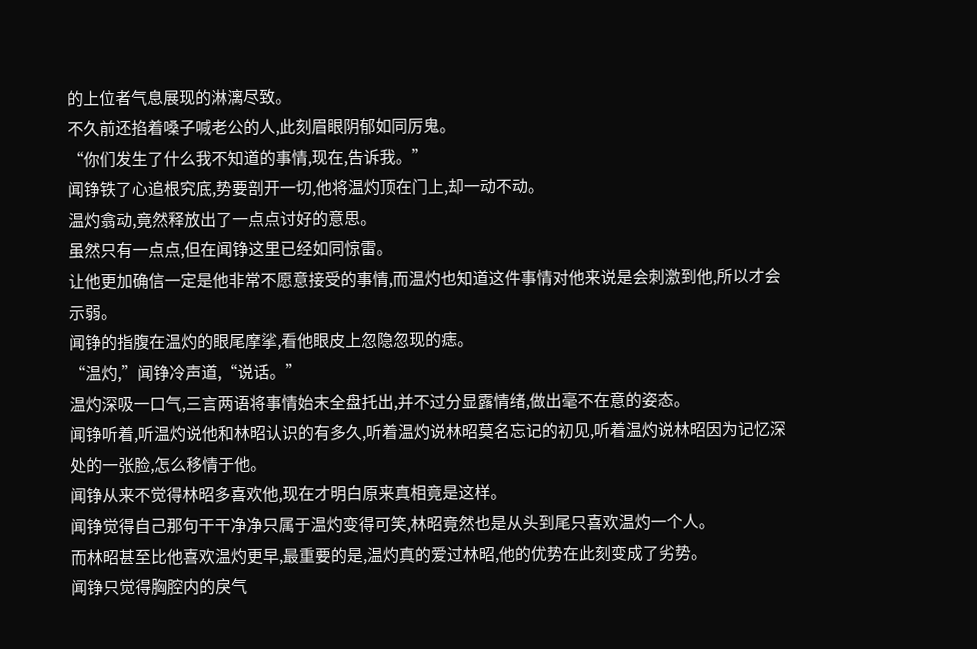的上位者气息展现的淋漓尽致。
不久前还掐着嗓子喊老公的人,此刻眉眼阴郁如同厉鬼。
“你们发生了什么我不知道的事情,现在,告诉我。”
闻铮铁了心追根究底,势要剖开一切,他将温灼顶在门上,却一动不动。
温灼翕动,竟然释放出了一点点讨好的意思。
虽然只有一点点,但在闻铮这里已经如同惊雷。
让他更加确信一定是他非常不愿意接受的事情,而温灼也知道这件事情对他来说是会刺激到他,所以才会示弱。
闻铮的指腹在温灼的眼尾摩挲,看他眼皮上忽隐忽现的痣。
“温灼,”闻铮冷声道,“说话。”
温灼深吸一口气,三言两语将事情始末全盘托出,并不过分显露情绪,做出毫不在意的姿态。
闻铮听着,听温灼说他和林昭认识的有多久,听着温灼说林昭莫名忘记的初见,听着温灼说林昭因为记忆深处的一张脸,怎么移情于他。
闻铮从来不觉得林昭多喜欢他,现在才明白原来真相竟是这样。
闻铮觉得自己那句干干净净只属于温灼变得可笑,林昭竟然也是从头到尾只喜欢温灼一个人。
而林昭甚至比他喜欢温灼更早,最重要的是,温灼真的爱过林昭,他的优势在此刻变成了劣势。
闻铮只觉得胸腔内的戾气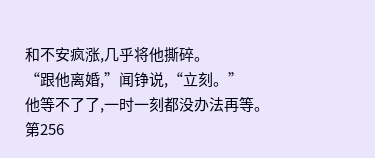和不安疯涨,几乎将他撕碎。
“跟他离婚,”闻铮说,“立刻。”
他等不了了,一时一刻都没办法再等。
第256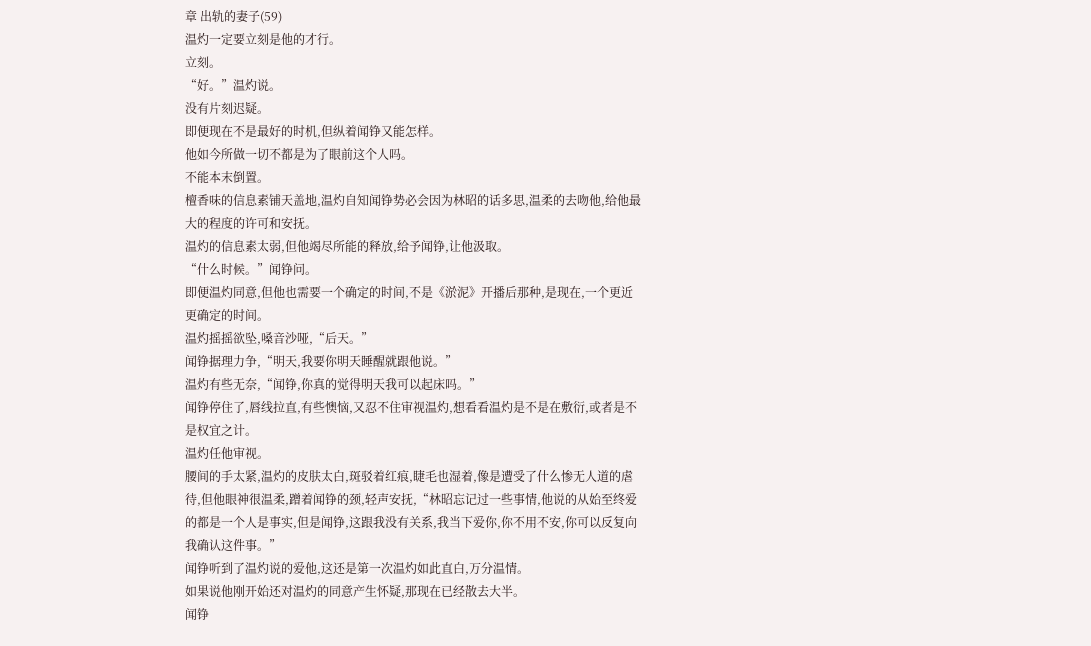章 出轨的妻子(59)
温灼一定要立刻是他的才行。
立刻。
“好。”温灼说。
没有片刻迟疑。
即便现在不是最好的时机,但纵着闻铮又能怎样。
他如今所做一切不都是为了眼前这个人吗。
不能本末倒置。
檀香味的信息素铺天盖地,温灼自知闻铮势必会因为林昭的话多思,温柔的去吻他,给他最大的程度的许可和安抚。
温灼的信息素太弱,但他竭尽所能的释放,给予闻铮,让他汲取。
“什么时候。”闻铮问。
即便温灼同意,但他也需要一个确定的时间,不是《淤泥》开播后那种,是现在,一个更近更确定的时间。
温灼摇摇欲坠,嗓音沙哑,“后天。”
闻铮据理力争,“明天,我要你明天睡醒就跟他说。”
温灼有些无奈,“闻铮,你真的觉得明天我可以起床吗。”
闻铮停住了,唇线拉直,有些懊恼,又忍不住审视温灼,想看看温灼是不是在敷衍,或者是不是权宜之计。
温灼任他审视。
腰间的手太紧,温灼的皮肤太白,斑驳着红痕,睫毛也湿着,像是遭受了什么惨无人道的虐待,但他眼神很温柔,蹭着闻铮的颈,轻声安抚,“林昭忘记过一些事情,他说的从始至终爱的都是一个人是事实,但是闻铮,这跟我没有关系,我当下爱你,你不用不安,你可以反复向我确认这件事。”
闻铮听到了温灼说的爱他,这还是第一次温灼如此直白,万分温情。
如果说他刚开始还对温灼的同意产生怀疑,那现在已经散去大半。
闻铮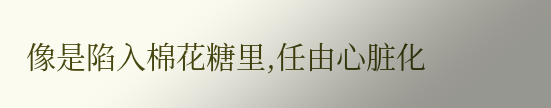像是陷入棉花糖里,任由心脏化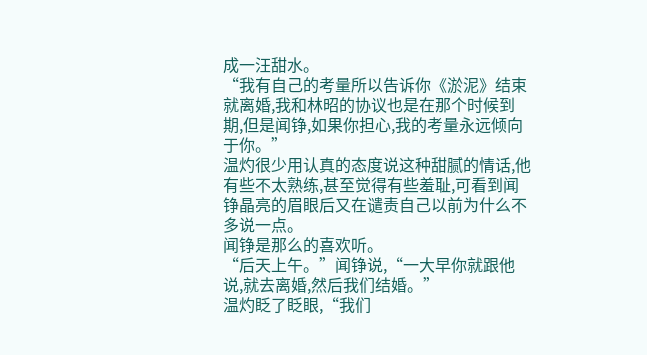成一汪甜水。
“我有自己的考量所以告诉你《淤泥》结束就离婚,我和林昭的协议也是在那个时候到期,但是闻铮,如果你担心,我的考量永远倾向于你。”
温灼很少用认真的态度说这种甜腻的情话,他有些不太熟练,甚至觉得有些羞耻,可看到闻铮晶亮的眉眼后又在谴责自己以前为什么不多说一点。
闻铮是那么的喜欢听。
“后天上午。”闻铮说,“一大早你就跟他说,就去离婚,然后我们结婚。”
温灼眨了眨眼,“我们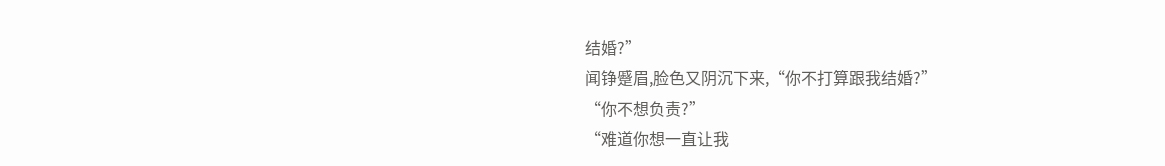结婚?”
闻铮蹙眉,脸色又阴沉下来,“你不打算跟我结婚?”
“你不想负责?”
“难道你想一直让我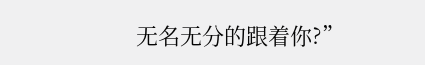无名无分的跟着你?”